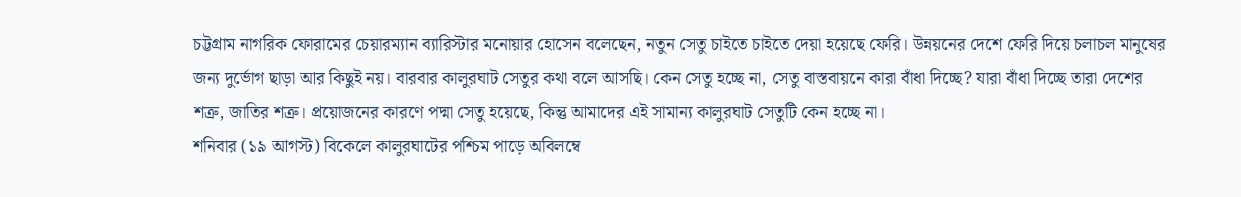চট্টগ্রাম নাগরিক ফোরামের চেয়ারম্যান ব্যারিস্টার মনোয়ার হোসেন বলেছেন, নতুন সেতু চাইতে চাইতে দেয়া হয়েছে ফেরি। উন্নয়নের দেশে ফেরি দিয়ে চলাচল মানুষের জন্য দুর্ভোগ ছাড়া আর কিছুই নয়। বারবার কালুরঘাট সেতুর কথা বলে আসছি। কেন সেতু হচ্ছে না, সেতু বাস্তবায়নে কারা বাঁধা দিচ্ছে? যারা বাঁধা দিচ্ছে তারা দেশের শত্রু, জাতির শত্রু। প্রয়োজনের কারণে পদ্মা সেতু হয়েছে, কিন্তু আমাদের এই সামান্য কালুরঘাট সেতুটি কেন হচ্ছে না।
শনিবার (১৯ আগস্ট) বিকেলে কালুরঘাটের পশ্চিম পাড়ে অবিলম্বে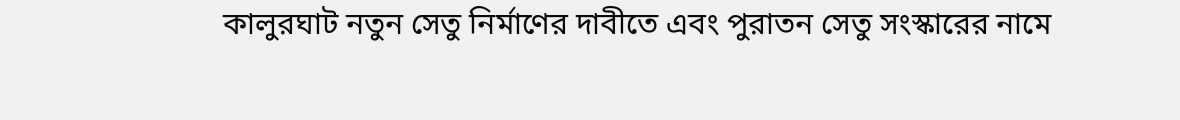কালুরঘাট নতুন সেতু নির্মাণের দাবীতে এবং পুরাতন সেতু সংস্কারের নামে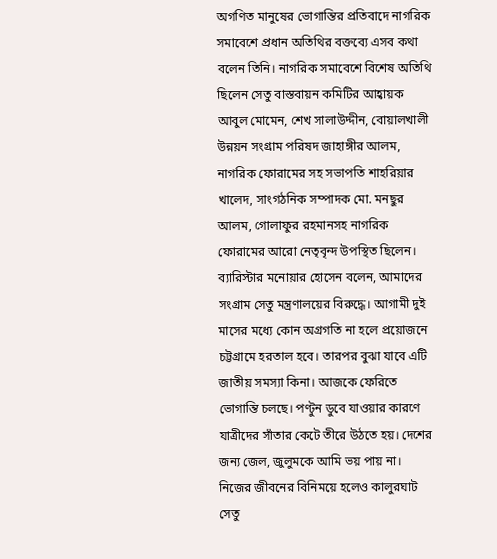অগণিত মানুষের ভোগান্তির প্রতিবাদে নাগরিক সমাবেশে প্রধান অতিথির বক্তব্যে এসব কথা বলেন তিনি। নাগরিক সমাবেশে বিশেষ অতিথি ছিলেন সেতু বাস্তবায়ন কমিটির আহ্বায়ক আবুল মোমেন, শেখ সালাউদ্দীন, বোয়ালখালী উন্নয়ন সংগ্রাম পরিষদ জাহাঙ্গীর আলম, নাগরিক ফোরামের সহ সভাপতি শাহরিয়ার খালেদ, সাংগঠনিক সম্পাদক মো. মনছুর আলম, গোলাফুর রহমানসহ নাগরিক ফোরামের আরো নেতৃবৃন্দ উপস্থিত ছিলেন।
ব্যারিস্টার মনোয়ার হোসেন বলেন, আমাদের সংগ্রাম সেতু মন্ত্রণালয়ের বিরুদ্ধে। আগামী দুই মাসের মধ্যে কোন অগ্রগতি না হলে প্রয়োজনে চট্টগ্রামে হরতাল হবে। তারপর বুঝা যাবে এটি জাতীয় সমস্যা কিনা। আজকে ফেরিতে ভোগান্তি চলছে। পণ্টুন ডুবে যাওয়ার কারণে যাত্রীদের সাঁতার কেটে তীরে উঠতে হয়। দেশের জন্য জেল, জুলুমকে আমি ভয় পায় না। নিজের জীবনের বিনিময়ে হলেও কালুরঘাট সেতু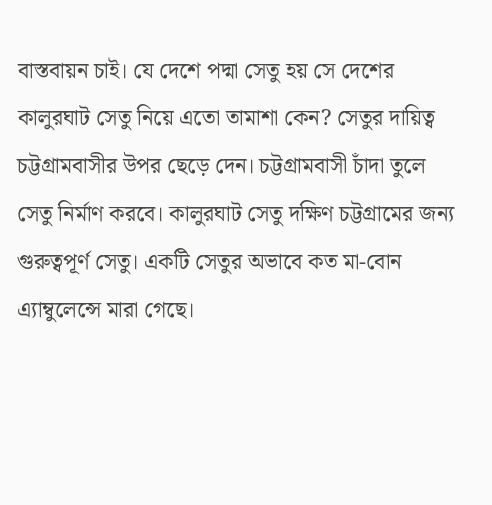বাস্তবায়ন চাই। যে দেশে পদ্মা সেতু হয় সে দেশের কালুরঘাট সেতু নিয়ে এতো তামাশা কেন? সেতুর দায়িত্ব চট্টগ্রামবাসীর উপর ছেড়ে দেন। চট্টগ্রামবাসী চাঁদা তুলে সেতু নির্মাণ করবে। কালুরঘাট সেতু দক্ষিণ চট্টগ্রামের জন্য গুরুত্বপূর্ণ সেতু। একটি সেতুর অভাবে কত মা-বোন এ্যাম্বুলেন্সে মারা গেছে।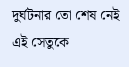দুর্ঘটনার তো শেষ নেই এই সেতুকে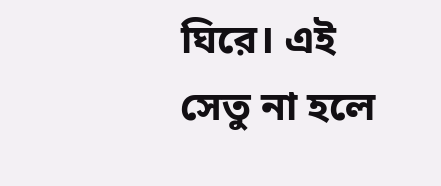ঘিরে। এই সেতু না হলে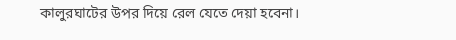কালুরঘাটের উপর দিয়ে রেল যেতে দেয়া হবেনা।